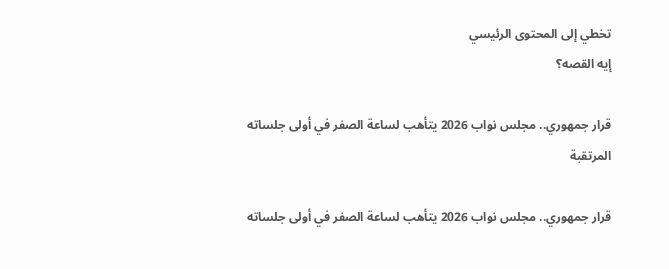تخطي إلى المحتوى الرئيسي
إيه القصه؟

قرار جمهوري.. مجلس نواب 2026 يتأهب لساعة الصفر في أولى جلساته المرتقبة

قرار جمهوري.. مجلس نواب 2026 يتأهب لساعة الصفر في أولى جلساته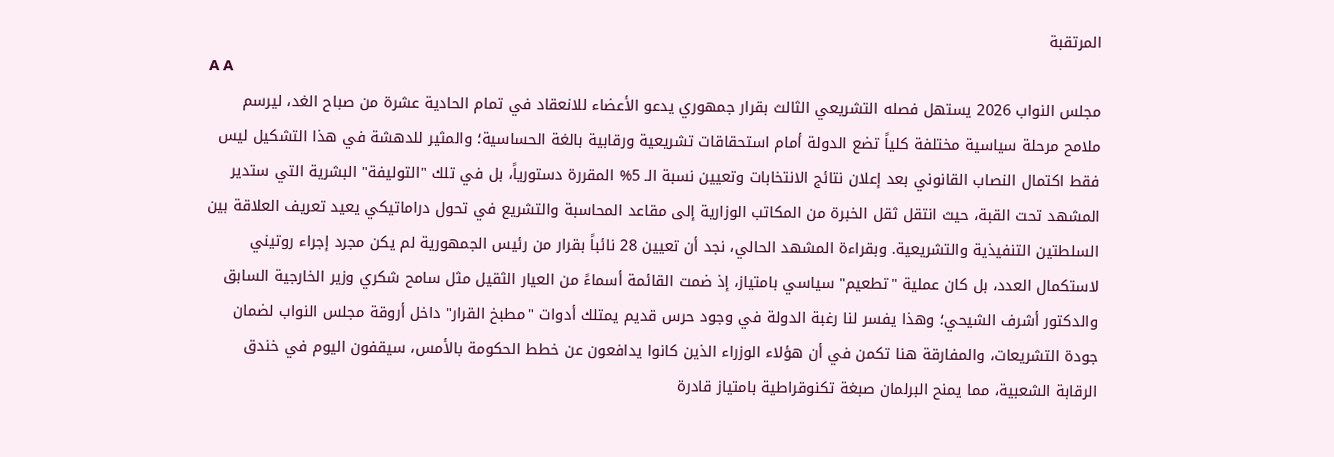المرتقبة
A A
مجلس النواب 2026 يستهل فصله التشريعي الثالث بقرار جمهوري يدعو الأعضاء للانعقاد في تمام الحادية عشرة من صباح الغد، ليرسم ملامح مرحلة سياسية مختلفة كلياً تضع الدولة أمام استحقاقات تشريعية ورقابية بالغة الحساسية؛ والمثير للدهشة في هذا التشكيل ليس فقط اكتمال النصاب القانوني بعد إعلان نتائج الانتخابات وتعيين نسبة الـ 5% المقررة دستورياً، بل في تلك "التوليفة" البشرية التي ستدير المشهد تحت القبة، حيث انتقل ثقل الخبرة من المكاتب الوزارية إلى مقاعد المحاسبة والتشريع في تحول دراماتيكي يعيد تعريف العلاقة بين السلطتين التنفيذية والتشريعية. وبقراءة المشهد الحالي، نجد أن تعيين 28 نائباً بقرار من رئيس الجمهورية لم يكن مجرد إجراء روتيني لاستكمال العدد، بل كان عملية "تطعيم" سياسي بامتياز، إذ ضمت القائمة أسماءً من العيار الثقيل مثل سامح شكري وزير الخارجية السابق والدكتور أشرف الشيحي؛ وهذا يفسر لنا رغبة الدولة في وجود حرس قديم يمتلك أدوات "مطبخ القرار" داخل أروقة مجلس النواب لضمان جودة التشريعات، والمفارقة هنا تكمن في أن هؤلاء الوزراء الذين كانوا يدافعون عن خطط الحكومة بالأمس، سيقفون اليوم في خندق الرقابة الشعبية، مما يمنح البرلمان صبغة تكنوقراطية بامتياز قادرة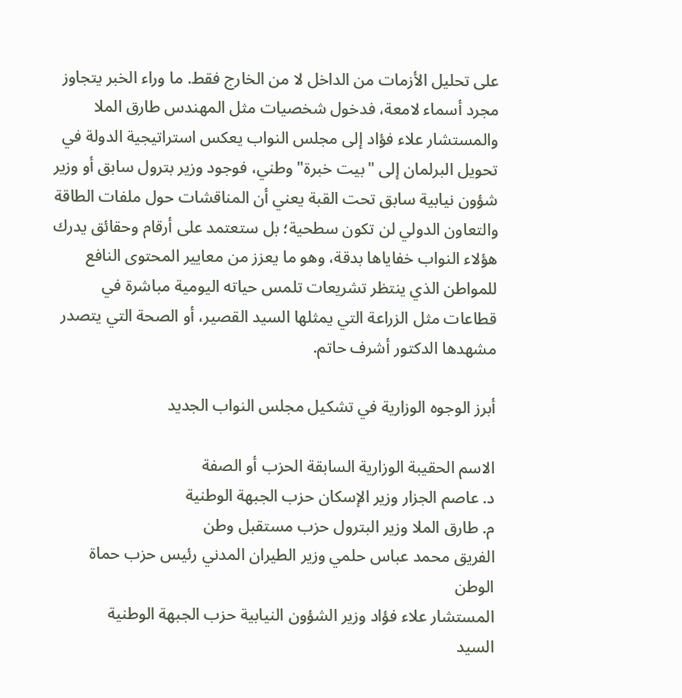على تحليل الأزمات من الداخل لا من الخارج فقط. ما وراء الخبر يتجاوز مجرد أسماء لامعة، فدخول شخصيات مثل المهندس طارق الملا والمستشار علاء فؤاد إلى مجلس النواب يعكس استراتيجية الدولة في تحويل البرلمان إلى "بيت خبرة" وطني، فوجود وزير بترول سابق أو وزير شؤون نيابية سابق تحت القبة يعني أن المناقشات حول ملفات الطاقة والتعاون الدولي لن تكون سطحية؛ بل ستعتمد على أرقام وحقائق يدرك هؤلاء النواب خفاياها بدقة، وهو ما يعزز من معايير المحتوى النافع للمواطن الذي ينتظر تشريعات تلمس حياته اليومية مباشرة في قطاعات مثل الزراعة التي يمثلها السيد القصير، أو الصحة التي يتصدر مشهدها الدكتور أشرف حاتم.

أبرز الوجوه الوزارية في تشكيل مجلس النواب الجديد

الاسم الحقيبة الوزارية السابقة الحزب أو الصفة
د. عاصم الجزار وزير الإسكان حزب الجبهة الوطنية
م. طارق الملا وزير البترول حزب مستقبل وطن
الفريق محمد عباس حلمي وزير الطيران المدني رئيس حزب حماة الوطن
المستشار علاء فؤاد وزير الشؤون النيابية حزب الجبهة الوطنية
السيد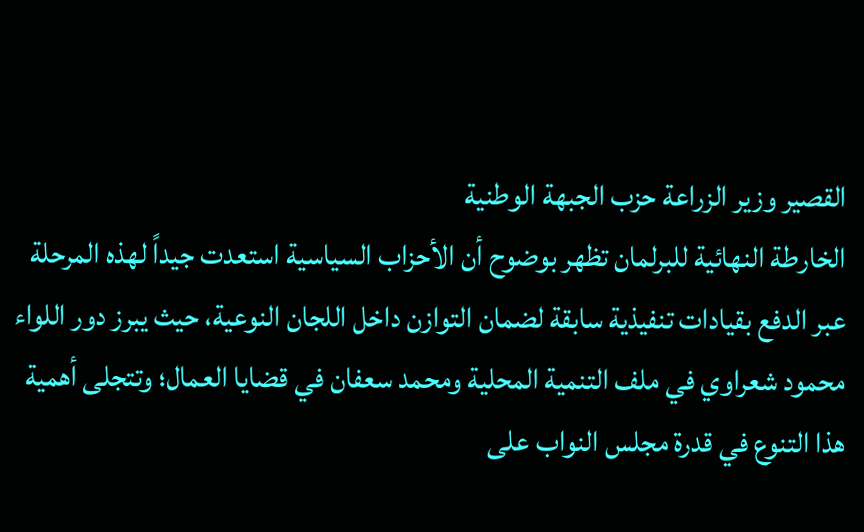القصير وزير الزراعة حزب الجبهة الوطنية
الخارطة النهائية للبرلمان تظهر بوضوح أن الأحزاب السياسية استعدت جيداً لهذه المرحلة عبر الدفع بقيادات تنفيذية سابقة لضمان التوازن داخل اللجان النوعية، حيث يبرز دور اللواء محمود شعراوي في ملف التنمية المحلية ومحمد سعفان في قضايا العمال؛ وتتجلى أهمية هذا التنوع في قدرة مجلس النواب على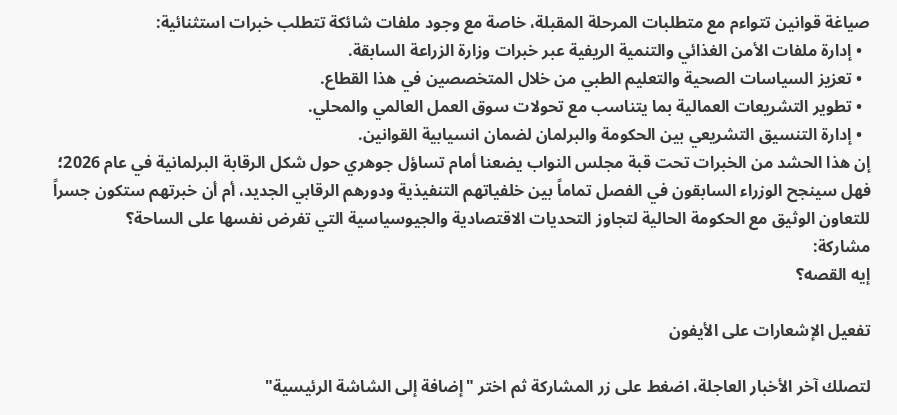صياغة قوانين تتواءم مع متطلبات المرحلة المقبلة، خاصة مع وجود ملفات شائكة تتطلب خبرات استثنائية:
  • إدارة ملفات الأمن الغذائي والتنمية الريفية عبر خبرات وزارة الزراعة السابقة.
  • تعزيز السياسات الصحية والتعليم الطبي من خلال المتخصصين في هذا القطاع.
  • تطوير التشريعات العمالية بما يتناسب مع تحولات سوق العمل العالمي والمحلي.
  • إدارة التنسيق التشريعي بين الحكومة والبرلمان لضمان انسيابية القوانين.
إن هذا الحشد من الخبرات تحت قبة مجلس النواب يضعنا أمام تساؤل جوهري حول شكل الرقابة البرلمانية في عام 2026؛ فهل سينجح الوزراء السابقون في الفصل تماماً بين خلفياتهم التنفيذية ودورهم الرقابي الجديد، أم أن خبرتهم ستكون جسراً للتعاون الوثيق مع الحكومة الحالية لتجاوز التحديات الاقتصادية والجيوسياسية التي تفرض نفسها على الساحة؟
مشاركة:
إيه القصه؟

تفعيل الإشعارات على الأيفون

لتصلك آخر الأخبار العاجلة، اضغط على زر المشاركة ثم اختر "إضافة إلى الشاشة الرئيسية"